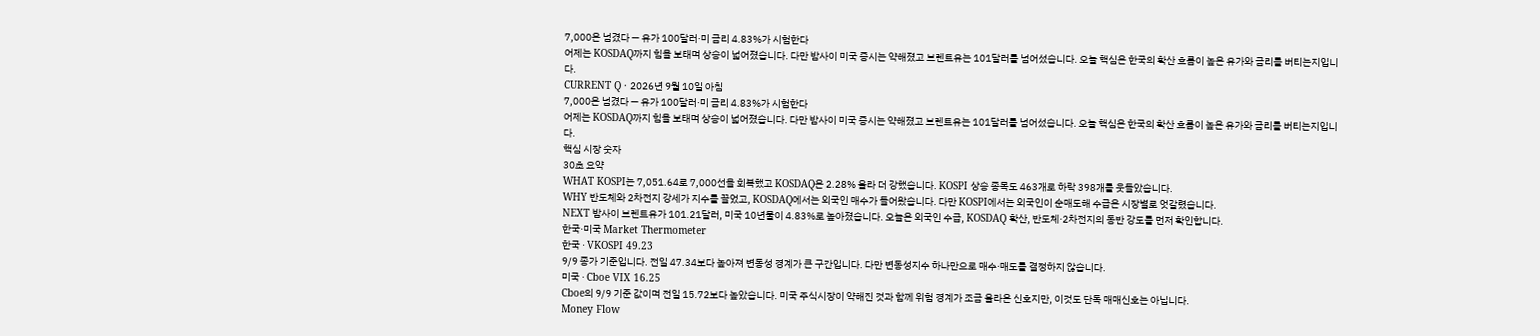7,000은 넘겼다 — 유가 100달러·미 금리 4.83%가 시험한다
어제는 KOSDAQ까지 힘을 보태며 상승이 넓어졌습니다. 다만 밤사이 미국 증시는 약해졌고 브렌트유는 101달러를 넘어섰습니다. 오늘 핵심은 한국의 확산 흐름이 높은 유가와 금리를 버티는지입니다.
CURRENT Q · 2026년 9월 10일 아침
7,000은 넘겼다 — 유가 100달러·미 금리 4.83%가 시험한다
어제는 KOSDAQ까지 힘을 보태며 상승이 넓어졌습니다. 다만 밤사이 미국 증시는 약해졌고 브렌트유는 101달러를 넘어섰습니다. 오늘 핵심은 한국의 확산 흐름이 높은 유가와 금리를 버티는지입니다.
핵심 시장 숫자
30초 요약
WHAT KOSPI는 7,051.64로 7,000선을 회복했고 KOSDAQ은 2.28% 올라 더 강했습니다. KOSPI 상승 종목도 463개로 하락 398개를 웃돌았습니다.
WHY 반도체와 2차전지 강세가 지수를 끌었고, KOSDAQ에서는 외국인 매수가 들어왔습니다. 다만 KOSPI에서는 외국인이 순매도해 수급은 시장별로 엇갈렸습니다.
NEXT 밤사이 브렌트유가 101.21달러, 미국 10년물이 4.83%로 높아졌습니다. 오늘은 외국인 수급, KOSDAQ 확산, 반도체·2차전지의 동반 강도를 먼저 확인합니다.
한국·미국 Market Thermometer
한국 · VKOSPI 49.23
9/9 종가 기준입니다. 전일 47.34보다 높아져 변동성 경계가 큰 구간입니다. 다만 변동성지수 하나만으로 매수·매도를 결정하지 않습니다.
미국 · Cboe VIX 16.25
Cboe의 9/9 기준 값이며 전일 15.72보다 높았습니다. 미국 주식시장이 약해진 것과 함께 위험 경계가 조금 올라온 신호지만, 이것도 단독 매매신호는 아닙니다.
Money Flow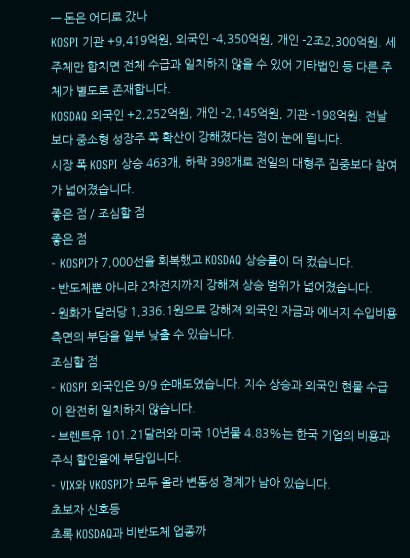— 돈은 어디로 갔나
KOSPI 기관 +9,419억원, 외국인 -4,350억원, 개인 -2조2,300억원. 세 주체만 합치면 전체 수급과 일치하지 않을 수 있어 기타법인 등 다른 주체가 별도로 존재합니다.
KOSDAQ 외국인 +2,252억원, 개인 -2,145억원, 기관 -198억원. 전날보다 중소형 성장주 쪽 확산이 강해졌다는 점이 눈에 띕니다.
시장 폭 KOSPI 상승 463개, 하락 398개로 전일의 대형주 집중보다 참여가 넓어졌습니다.
좋은 점 / 조심할 점
좋은 점
- KOSPI가 7,000선을 회복했고 KOSDAQ 상승률이 더 컸습니다.
- 반도체뿐 아니라 2차전지까지 강해져 상승 범위가 넓어졌습니다.
- 원화가 달러당 1,336.1원으로 강해져 외국인 자금과 에너지 수입비용 측면의 부담을 일부 낮출 수 있습니다.
조심할 점
- KOSPI 외국인은 9/9 순매도였습니다. 지수 상승과 외국인 현물 수급이 완전히 일치하지 않습니다.
- 브렌트유 101.21달러와 미국 10년물 4.83%는 한국 기업의 비용과 주식 할인율에 부담입니다.
- VIX와 VKOSPI가 모두 올라 변동성 경계가 남아 있습니다.
초보자 신호등
초록 KOSDAQ과 비반도체 업종까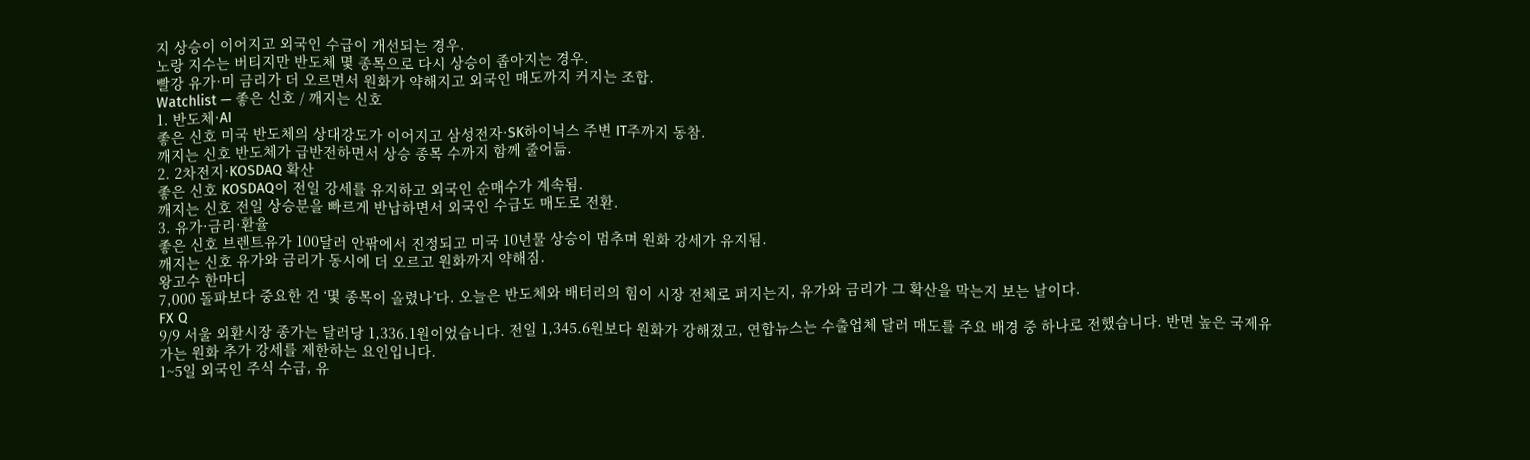지 상승이 이어지고 외국인 수급이 개선되는 경우.
노랑 지수는 버티지만 반도체 몇 종목으로 다시 상승이 좁아지는 경우.
빨강 유가·미 금리가 더 오르면서 원화가 약해지고 외국인 매도까지 커지는 조합.
Watchlist — 좋은 신호 / 깨지는 신호
1. 반도체·AI
좋은 신호 미국 반도체의 상대강도가 이어지고 삼성전자·SK하이닉스 주변 IT주까지 동참.
깨지는 신호 반도체가 급반전하면서 상승 종목 수까지 함께 줄어듦.
2. 2차전지·KOSDAQ 확산
좋은 신호 KOSDAQ이 전일 강세를 유지하고 외국인 순매수가 계속됨.
깨지는 신호 전일 상승분을 빠르게 반납하면서 외국인 수급도 매도로 전환.
3. 유가·금리·환율
좋은 신호 브렌트유가 100달러 안팎에서 진정되고 미국 10년물 상승이 멈추며 원화 강세가 유지됨.
깨지는 신호 유가와 금리가 동시에 더 오르고 원화까지 약해짐.
왕고수 한마디
7,000 돌파보다 중요한 건 ‘몇 종목이 올렸나’다. 오늘은 반도체와 배터리의 힘이 시장 전체로 퍼지는지, 유가와 금리가 그 확산을 막는지 보는 날이다.
FX Q
9/9 서울 외환시장 종가는 달러당 1,336.1원이었습니다. 전일 1,345.6원보다 원화가 강해졌고, 연합뉴스는 수출업체 달러 매도를 주요 배경 중 하나로 전했습니다. 반면 높은 국제유가는 원화 추가 강세를 제한하는 요인입니다.
1~5일 외국인 주식 수급, 유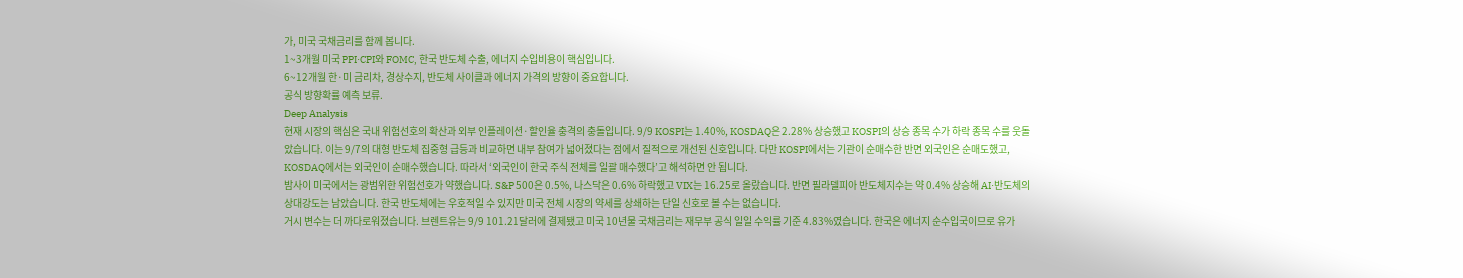가, 미국 국채금리를 함께 봅니다.
1~3개월 미국 PPI·CPI와 FOMC, 한국 반도체 수출, 에너지 수입비용이 핵심입니다.
6~12개월 한·미 금리차, 경상수지, 반도체 사이클과 에너지 가격의 방향이 중요합니다.
공식 방향확률 예측 보류.
Deep Analysis
현재 시장의 핵심은 국내 위험선호의 확산과 외부 인플레이션·할인율 충격의 충돌입니다. 9/9 KOSPI는 1.40%, KOSDAQ은 2.28% 상승했고 KOSPI의 상승 종목 수가 하락 종목 수를 웃돌았습니다. 이는 9/7의 대형 반도체 집중형 급등과 비교하면 내부 참여가 넓어졌다는 점에서 질적으로 개선된 신호입니다. 다만 KOSPI에서는 기관이 순매수한 반면 외국인은 순매도했고, KOSDAQ에서는 외국인이 순매수했습니다. 따라서 ‘외국인이 한국 주식 전체를 일괄 매수했다’고 해석하면 안 됩니다.
밤사이 미국에서는 광범위한 위험선호가 약했습니다. S&P 500은 0.5%, 나스닥은 0.6% 하락했고 VIX는 16.25로 올랐습니다. 반면 필라델피아 반도체지수는 약 0.4% 상승해 AI·반도체의 상대강도는 남았습니다. 한국 반도체에는 우호적일 수 있지만 미국 전체 시장의 약세를 상쇄하는 단일 신호로 볼 수는 없습니다.
거시 변수는 더 까다로워졌습니다. 브렌트유는 9/9 101.21달러에 결제됐고 미국 10년물 국채금리는 재무부 공식 일일 수익률 기준 4.83%였습니다. 한국은 에너지 순수입국이므로 유가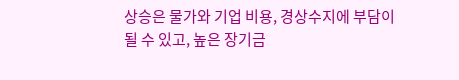상승은 물가와 기업 비용, 경상수지에 부담이 될 수 있고, 높은 장기금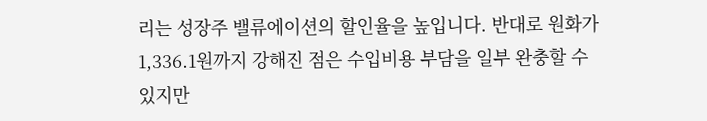리는 성장주 밸류에이션의 할인율을 높입니다. 반대로 원화가 1,336.1원까지 강해진 점은 수입비용 부담을 일부 완충할 수 있지만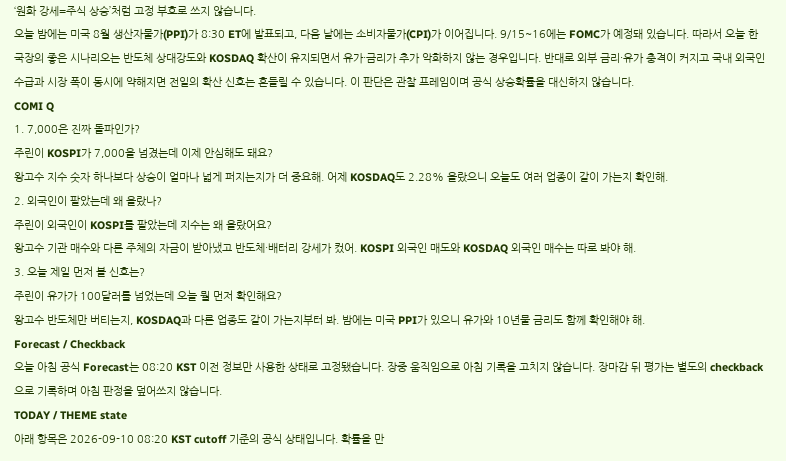‘원화 강세=주식 상승’처럼 고정 부호로 쓰지 않습니다.
오늘 밤에는 미국 8월 생산자물가(PPI)가 8:30 ET에 발표되고, 다음 날에는 소비자물가(CPI)가 이어집니다. 9/15~16에는 FOMC가 예정돼 있습니다. 따라서 오늘 한국장의 좋은 시나리오는 반도체 상대강도와 KOSDAQ 확산이 유지되면서 유가·금리가 추가 악화하지 않는 경우입니다. 반대로 외부 금리·유가 충격이 커지고 국내 외국인 수급과 시장 폭이 동시에 약해지면 전일의 확산 신호는 흔들릴 수 있습니다. 이 판단은 관찰 프레임이며 공식 상승확률을 대신하지 않습니다.
COMI Q
1. 7,000은 진짜 돌파인가?
주린이 KOSPI가 7,000을 넘겼는데 이제 안심해도 돼요?
왕고수 지수 숫자 하나보다 상승이 얼마나 넓게 퍼지는지가 더 중요해. 어제 KOSDAQ도 2.28% 올랐으니 오늘도 여러 업종이 같이 가는지 확인해.
2. 외국인이 팔았는데 왜 올랐나?
주린이 외국인이 KOSPI를 팔았는데 지수는 왜 올랐어요?
왕고수 기관 매수와 다른 주체의 자금이 받아냈고 반도체·배터리 강세가 컸어. KOSPI 외국인 매도와 KOSDAQ 외국인 매수는 따로 봐야 해.
3. 오늘 제일 먼저 볼 신호는?
주린이 유가가 100달러를 넘었는데 오늘 뭘 먼저 확인해요?
왕고수 반도체만 버티는지, KOSDAQ과 다른 업종도 같이 가는지부터 봐. 밤에는 미국 PPI가 있으니 유가와 10년물 금리도 함께 확인해야 해.
Forecast / Checkback
오늘 아침 공식 Forecast는 08:20 KST 이전 정보만 사용한 상태로 고정됐습니다. 장중 움직임으로 아침 기록을 고치지 않습니다. 장마감 뒤 평가는 별도의 checkback으로 기록하며 아침 판정을 덮어쓰지 않습니다.
TODAY / THEME state
아래 항목은 2026-09-10 08:20 KST cutoff 기준의 공식 상태입니다. 확률을 만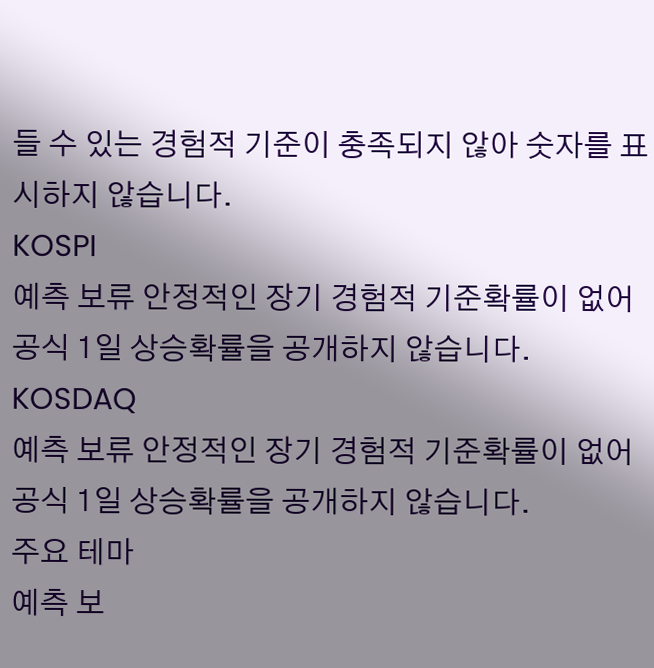들 수 있는 경험적 기준이 충족되지 않아 숫자를 표시하지 않습니다.
KOSPI
예측 보류 안정적인 장기 경험적 기준확률이 없어 공식 1일 상승확률을 공개하지 않습니다.
KOSDAQ
예측 보류 안정적인 장기 경험적 기준확률이 없어 공식 1일 상승확률을 공개하지 않습니다.
주요 테마
예측 보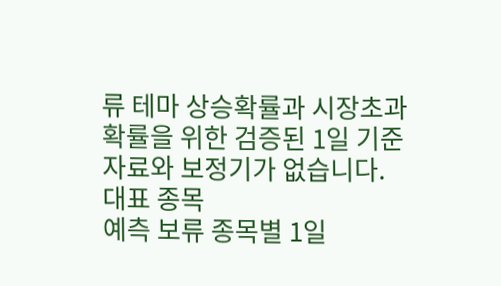류 테마 상승확률과 시장초과확률을 위한 검증된 1일 기준자료와 보정기가 없습니다.
대표 종목
예측 보류 종목별 1일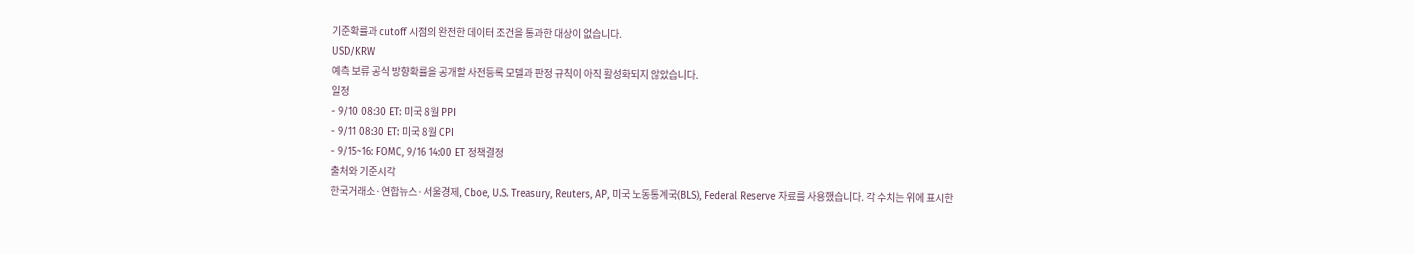기준확률과 cutoff 시점의 완전한 데이터 조건을 통과한 대상이 없습니다.
USD/KRW
예측 보류 공식 방향확률을 공개할 사전등록 모델과 판정 규칙이 아직 활성화되지 않았습니다.
일정
- 9/10 08:30 ET: 미국 8월 PPI
- 9/11 08:30 ET: 미국 8월 CPI
- 9/15~16: FOMC, 9/16 14:00 ET 정책결정
출처와 기준시각
한국거래소·연합뉴스·서울경제, Cboe, U.S. Treasury, Reuters, AP, 미국 노동통계국(BLS), Federal Reserve 자료를 사용했습니다. 각 수치는 위에 표시한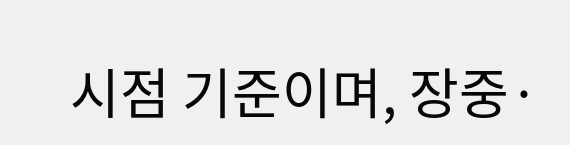시점 기준이며, 장중·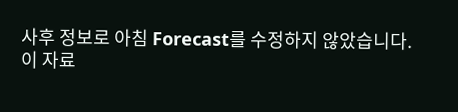사후 정보로 아침 Forecast를 수정하지 않았습니다.
이 자료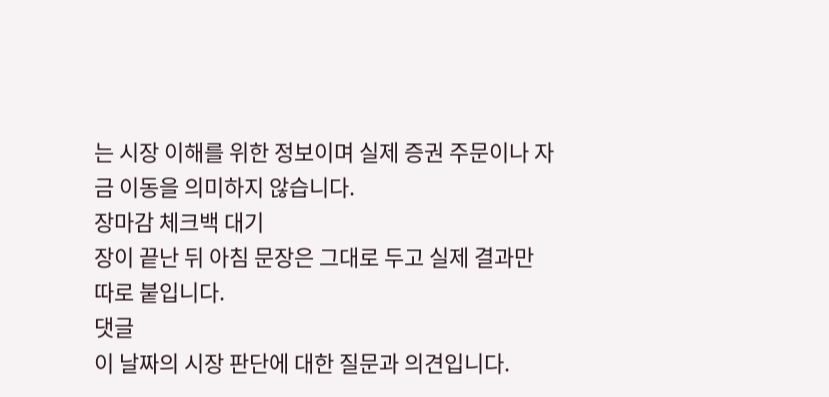는 시장 이해를 위한 정보이며 실제 증권 주문이나 자금 이동을 의미하지 않습니다.
장마감 체크백 대기
장이 끝난 뒤 아침 문장은 그대로 두고 실제 결과만 따로 붙입니다.
댓글
이 날짜의 시장 판단에 대한 질문과 의견입니다.